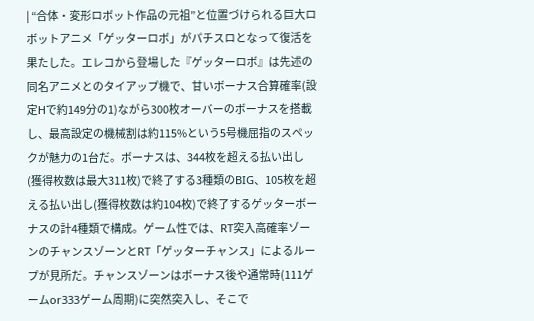| “合体・変形ロボット作品の元祖”と位置づけられる巨大ロボットアニメ「ゲッターロボ」がパチスロとなって復活を果たした。エレコから登場した『ゲッターロボ』は先述の同名アニメとのタイアップ機で、甘いボーナス合算確率(設定Hで約149分の1)ながら300枚オーバーのボーナスを搭載し、最高設定の機械割は約115%という5号機屈指のスペックが魅力の1台だ。ボーナスは、344枚を超える払い出し(獲得枚数は最大311枚)で終了する3種類のBIG、105枚を超える払い出し(獲得枚数は約104枚)で終了するゲッターボーナスの計4種類で構成。ゲーム性では、RT突入高確率ゾーンのチャンスゾーンとRT「ゲッターチャンス」によるループが見所だ。チャンスゾーンはボーナス後や通常時(111ゲームor333ゲーム周期)に突然突入し、そこで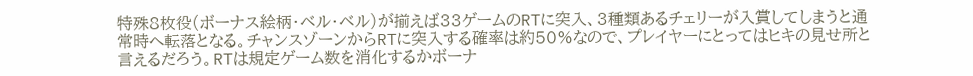特殊8枚役(ボーナス絵柄・ベル・ベル)が揃えば33ゲームのRTに突入、3種類あるチェリーが入賞してしまうと通常時へ転落となる。チャンスゾーンからRTに突入する確率は約50%なので、プレイヤーにとってはヒキの見せ所と言えるだろう。RTは規定ゲーム数を消化するかボーナ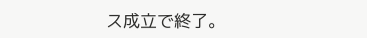ス成立で終了。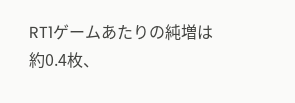RT1ゲームあたりの純増は約0.4枚、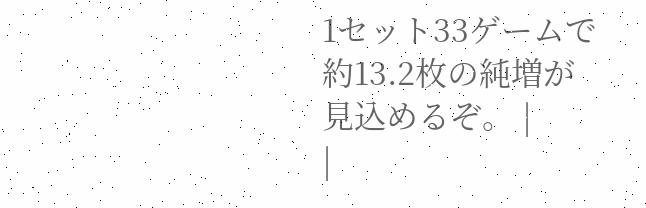1セット33ゲームで約13.2枚の純増が見込めるぞ。 |
|